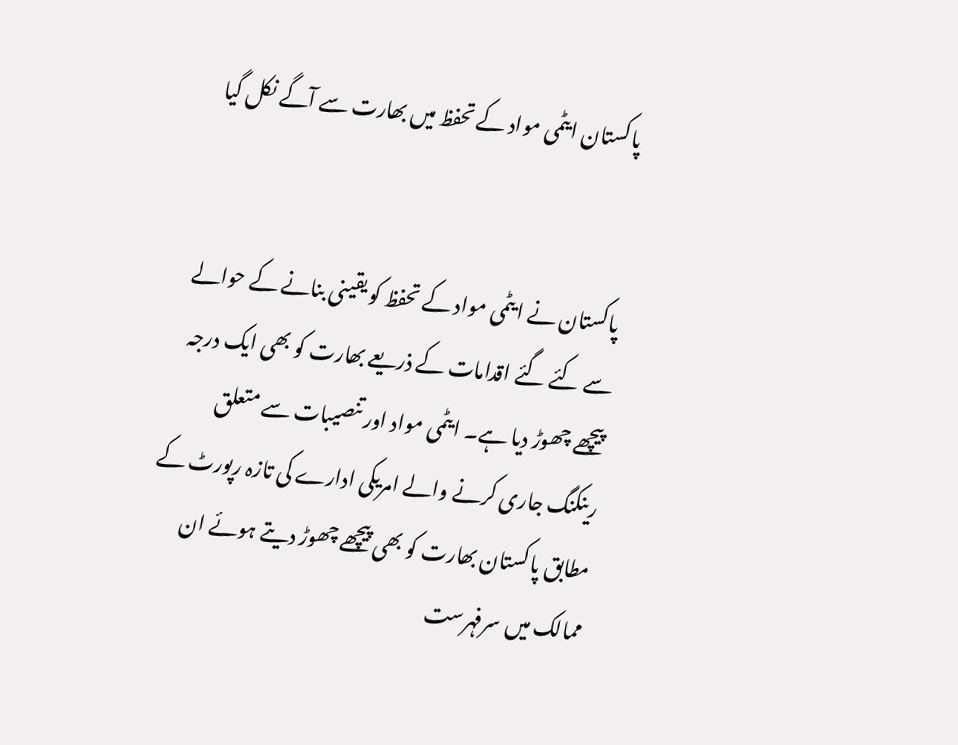پاکستان ایٹمی مواد کے تحفظ میں بھارت سے آگے نکل گیا


پاکستان نے ایٹمی مواد کے تحفظ کو یقینی بنانے کے حوالے سے کئے گئے اقدامات کے ذریعے بھارت کو بھی ایک درجہ پیچھے چھوڑ دیا ہے۔ ایٹمی مواد اور تنصیبات سے متعلق رینکنگ جاری کرنے والے امریکی ادارے کی تازہ رپورٹ کے مطابق پاکستان بھارت کو بھی پیچھے چھوڑ دیتے ہوئے ان ممالک میں سرفہرست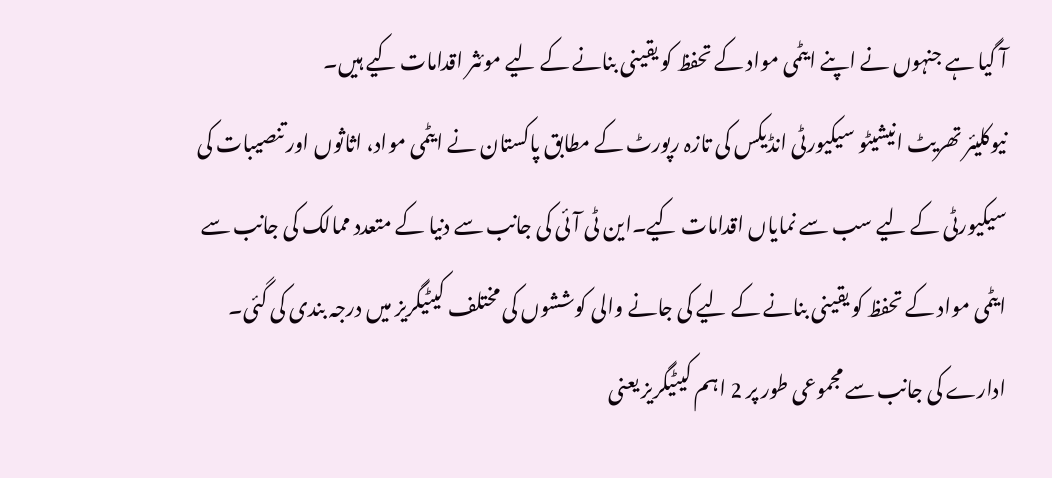آ گیا ہے جنہوں نے اپنے ایٹمی مواد کے تحفظ کو یقینی بنانے کے لیے موئثر اقدامات کیے ہیں۔
نیوکلیئر تھریٹ انیشیٹو سیکیورٹی انڈیکس کی تازہ رپورٹ کے مطابق پاکستان نے ایٹمی مواد، اثاثوں اور تنصیبات کی سیکیورٹی کے لیے سب سے نمایاں اقدامات کیے۔این ٹی آئی کی جانب سے دنیا کے متعدد ممالک کی جانب سے ایٹمی مواد کے تحفظ کو یقینی بنانے کے لیے کی جانے والی کوششوں کی مختلف کیٹیگریز میں درجہ بندی کی گئی۔
ادارے کی جانب سے مجموعی طور پر 2 اہم کیٹیگریز یعنی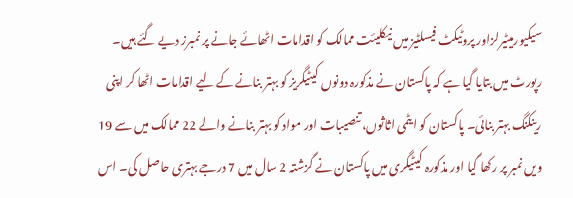سیکیورمیٹیرلزاور پروٹیکٹ فیسلٹیز میں نیکلیئت ممالک کو اقدامات اٹھائے جانے پر نمبرز دیے گئے ہیں۔ رپورٹ میں بتایا گیا ہے کہ پاکستان نے مذکورہ دونوں کیٹیگریز کو بہتر بنانے کے لیے اقدامات اٹھا کر اپنی رینکنگ بہتر بنائی۔ پاکستان کو ایٹمی اثاثوں، تنصیبات اور مواد کو بہتر بنانے والے 22 ممالک میں سے 19 ویں نمبر پر رکھا گیا اور مذکورہ کیٹیگری میں پاکستان نے گزشتہ 2 سال میں 7 درجے بہتری حاصل کی۔ اس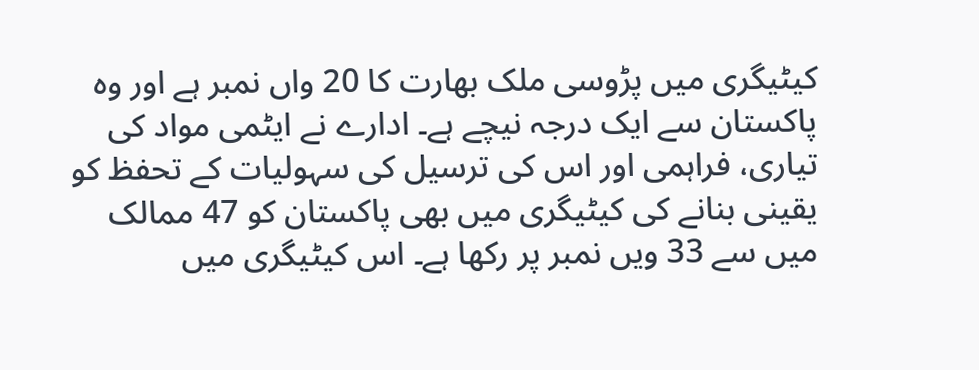کیٹیگری میں پڑوسی ملک بھارت کا 20 واں نمبر ہے اور وہ پاکستان سے ایک درجہ نیچے ہے۔ ادارے نے ایٹمی مواد کی تیاری، فراہمی اور اس کی ترسیل کی سہولیات کے تحفظ کو یقینی بنانے کی کیٹیگری میں بھی پاکستان کو 47 ممالک میں سے 33 ویں نمبر پر رکھا ہے۔ اس کیٹیگری میں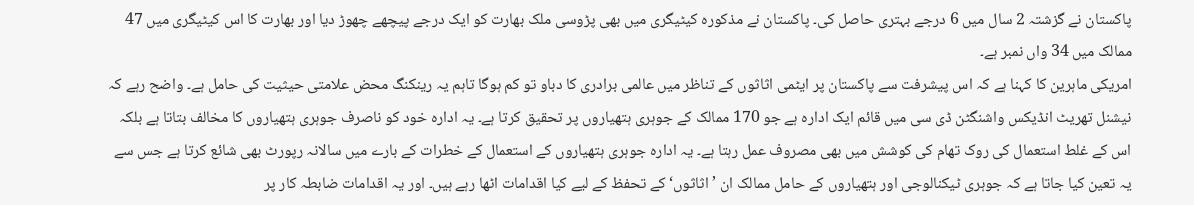پاکستان نے گزشتہ 2 سال میں 6 درجے بہتری حاصل کی۔ پاکستان نے مذکورہ کیٹیگری میں بھی پڑوسی ملک بھارت کو ایک درجے پیچھے چھوڑ دیا اور بھارت کا اس کیٹیگری میں 47 ممالک میں 34 واں نمبر ہے۔
امریکی ماہرین کا کہنا ہے کہ اس پیشرفت سے پاکستان پر ایٹمی اثاثوں کے تناظر میں عالمی برادری کا دباو تو کم ہوگا تاہم یہ رینکنگ محض علامتی حیثیت کی حامل ہے۔ واضح رہے کہ نیشنل تھریٹ انڈیکس واشنگٹن ڈی سی میں قائم ایک ادارہ ہے جو 170 ممالک کے جوہری ہتھیاروں پر تحقیق کرتا ہے۔ یہ ادارہ خود کو ناصرف جوہری ہتھیاروں کا مخالف بتاتا ہے بلکہ اس کے غلط استعمال کی روک تھام کی کوشش میں بھی مصروف عمل رہتا ہے۔ یہ ادارہ جوہری ہتھیاروں کے استعمال کے خطرات کے بارے میں سالانہ رپورٹ بھی شائع کرتا ہے جس سے یہ تعین کیا جاتا ہے کہ جوہری ٹیکنالوجی اور ہتھیاروں کے حامل ممالک ان ’اثاثوں‘ کے تحفظ کے لیے کیا اقدامات اٹھا رہے ہیں۔ اور یہ اقدامات ضابطہ کار پر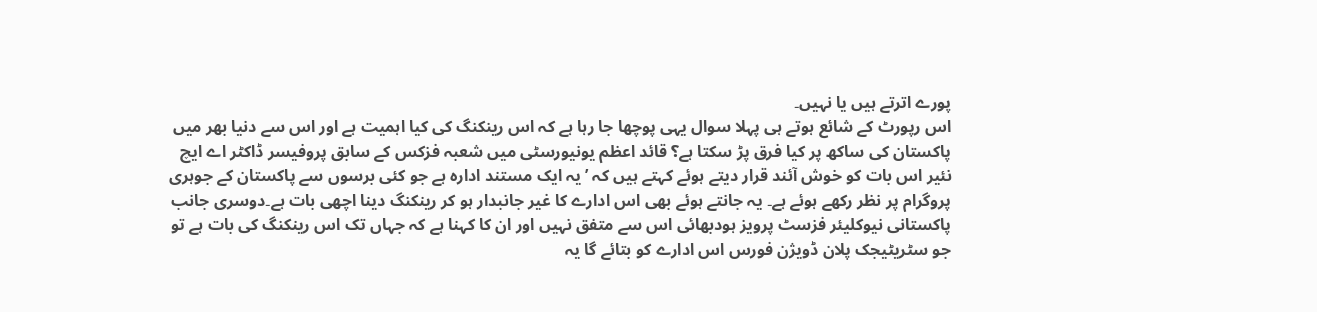پورے اترتے ہیں یا نہیں۔
اس رپورٹ کے شائع ہوتے ہی پہلا سوال یہی پوچھا جا رہا ہے کہ اس رینکنگ کی کیا اہمیت ہے اور اس سے دنیا بھر میں پاکستان کی ساکھ پر کیا فرق پڑ سکتا ہے؟ قائد اعظم یونیورسٹی میں شعبہ فزکس کے سابق پروفیسر ڈاکٹر اے ایچ نئیر اس بات کو خوش آئند قرار دیتے ہوئے کہتے ہیں کہ ’یہ ایک مستند ادارہ ہے جو کئی برسوں سے پاکستان کے جوہری پروگرام پر نظر رکھے ہوئے ہے۔ یہ جانتے ہوئے بھی اس ادارے کا غیر جانبدار ہو کر رینکنگ دینا اچھی بات ہے۔دوسری جانب پاکستانی نیوکلیئر فزسٹ پرویز ہودبھائی اس سے متفق نہیں اور ان کا کہنا ہے کہ جہاں تک اس رینکنگ کی بات ہے تو جو سٹریٹیجک پلان ڈویژن فورس اس ادارے کو بتائے گا یہ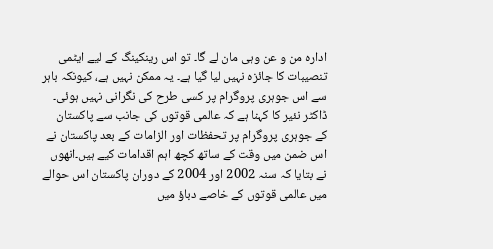ادارہ من و عن وہی مان لے گا۔ تو اس رینکینگ کے لیے ایٹمی تنصیبات کا جائزہ نہیں لیا گیا ہے۔ یہ ممکن نہیں ہے، کیونکہ باہر سے اس جوہری پروگرام پر کسی طرح کی نگرانی نہیں ہوئی۔ ڈاکٹر نئیر کا کہنا ہے کہ عالمی قوتوں کی جانب سے پاکستان کے جوہری پروگرام پر تحفظات اور الزامات کے بعد پاکستان نے اس ضمن میں وقت کے ساتھ کچھ اہم اقدامات کیے ہیں۔انھوں نے بتایا کہ سنہ 2002 اور 2004 کے دوران پاکستان اس حوالے میں عالمی قوتوں کے خاصے دباؤ میں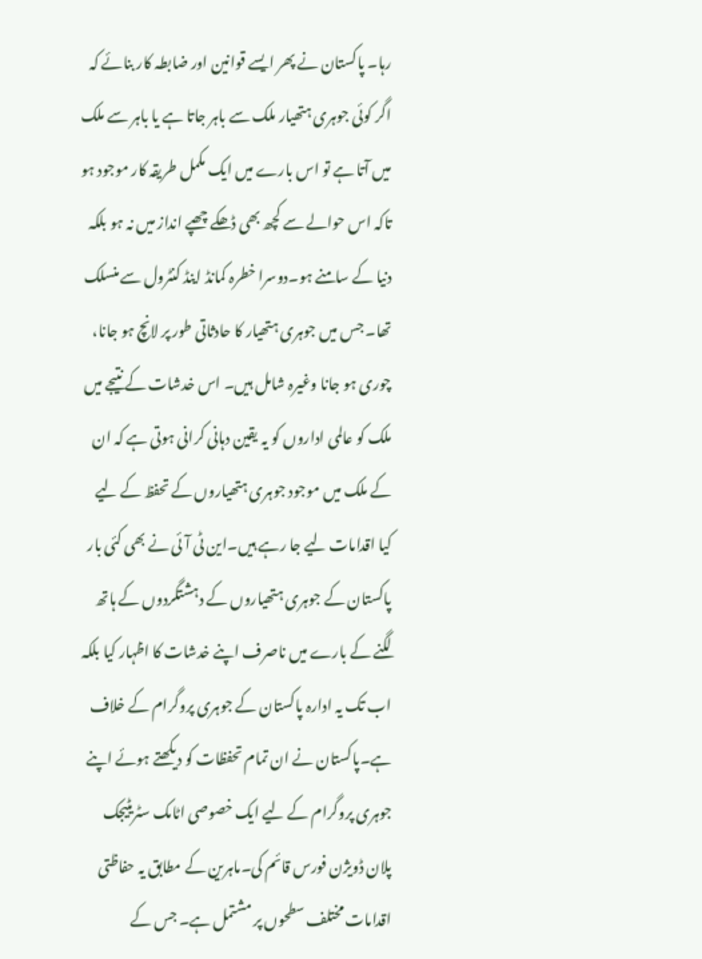رہا۔ پاکستان نے پھر ایسے قوانین اور ضابطہ کار بنائے کہ اگر کوئی جوہری ہتھیار ملک سے باہر جاتا ہے یا باہر سے ملک میں آتا ہے تو اس بارے میں ایک مکمل طریقہ کار موجود ہو تاکہ اس حوالے سے کچھ بھی ڈھکے چھپے انداز میں نہ ہو بلکہ دنیا کے سامنے ہو۔دوسرا خطرہ کمانڈ اینڈ کنٹرول سے منسلک تھا۔ جس میں جوہری ہتھیار کا حادثاتی طور پر لانچ ہو جانا، چوری ہو جانا وغیرہ شامل ہیں۔ اس خدشات کے نتیجے میں ملک کو عالمی اداروں کو یہ یقین دہانی کرانی ہوتی ہے کہ ان کے ملک میں موجود جوہری ہتھیاروں کے تحفظ کے لیے کیا اقدامات لیے جا رہے ہیں۔این ٹی آئی نے بھی کئی بار پاکستان کے جوہری ہتھیاروں کے دہشتگردوں کے ہاتھ لگنے کے بارے میں ناصرف اپنے خدشات کا اظہار کیا بلکہ اب تک یہ ادارہ پاکستان کے جوہری پروگرام کے خلاف ہے۔پاکستان نے ان تمام تحفظات کو دیکھتے ہوئے اپنے جوہری پروگرام کے لیے ایک خصوصی اٹامک سٹریٹیجک پلان ڈویژن فورس قائم کی۔ماہرین کے مطابق یہ حفاظتی اقدامات مختلف سطحوں پر مشتمل ہے۔ جس کے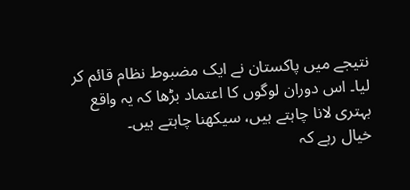نتیجے میں پاکستان نے ایک مضبوط نظام قائم کر لیا۔ اس دوران لوگوں کا اعتماد بڑھا کہ یہ واقع بہتری لانا چاہتے ہیں، سیکھنا چاہتے ہیں۔
خیال رہے کہ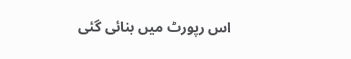اس رپورٹ میں بنائی گئی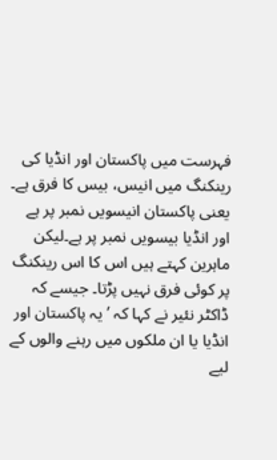فہرست میں پاکستان اور انڈیا کی رینکنگ میں انیس، بیس کا فرق ہے۔ یعنی پاکستان انیسویں نمبر پر ہے اور انڈیا بیسویں نمبر پر ہے۔لیکن ماہرین کہتے ہیں اس کا اس رینکنگ پر کوئی فرق نہیں پڑتا۔ جیسے کہ ڈاکٹر نئیر نے کہا کہ ’یہ پاکستان اور انڈیا یا ان ملکوں میں رہنے والوں کے لیے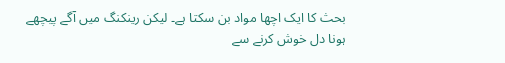بحث کا ایک اچھا مواد بن سکتا ہے۔ لیکن رینکنگ میں آگے پیچھے ہونا دل خوش کرنے سے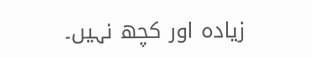زیادہ اور کچھ نہیں۔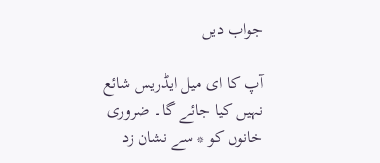جواب دیں

آپ کا ای میل ایڈریس شائع نہیں کیا جائے گا۔ ضروری خانوں کو * سے نشان زد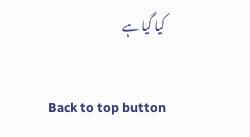کیا گیا ہے

Back to top button